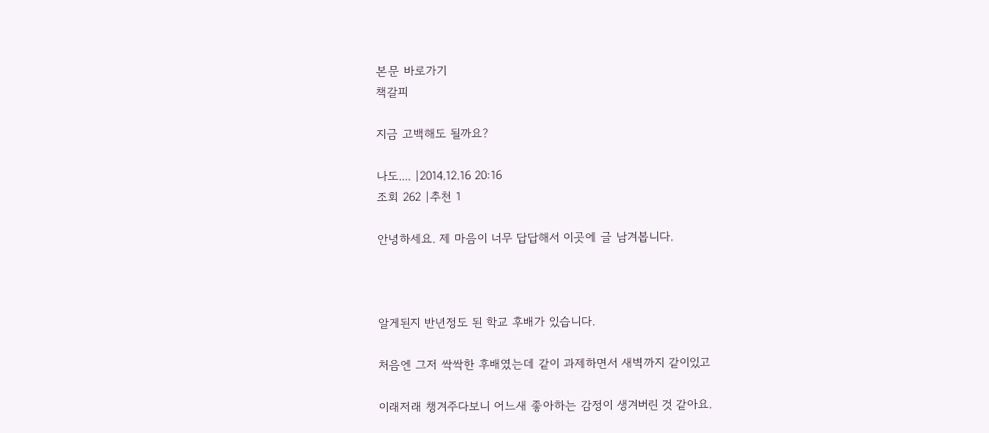본문 바로가기
책갈피

지금 고백해도 될까요?

나도.... |2014.12.16 20:16
조회 262 |추천 1

안녕하세요. 제 마음이 너무 답답해서 이곳에 글 남겨봅니다.



알게된지 반년정도 된 학교 후배가 있습니다.

처음엔 그저 싹싹한 후배였는데 같이 과제하면서 새벽까지 같이있고

이래저래 챙겨주다보니 어느새 좋아하는 감정이 생겨버린 것 같아요.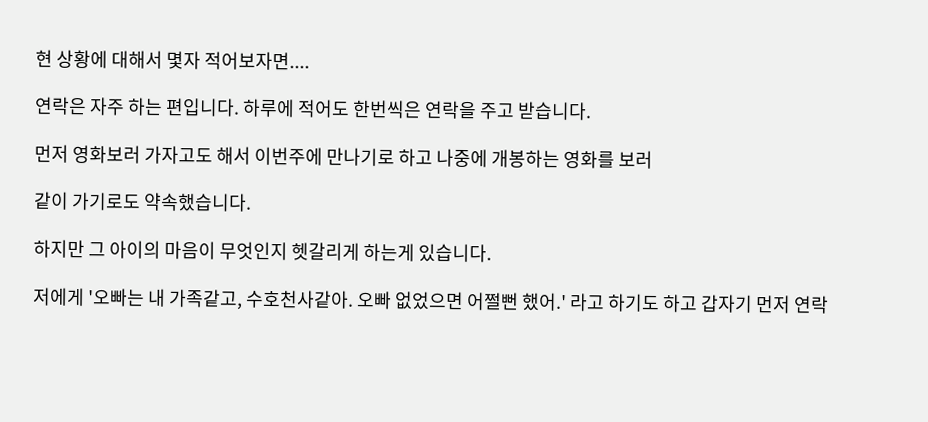현 상황에 대해서 몇자 적어보자면....

연락은 자주 하는 편입니다. 하루에 적어도 한번씩은 연락을 주고 받습니다.

먼저 영화보러 가자고도 해서 이번주에 만나기로 하고 나중에 개봉하는 영화를 보러

같이 가기로도 약속했습니다.

하지만 그 아이의 마음이 무엇인지 헷갈리게 하는게 있습니다.

저에게 '오빠는 내 가족같고, 수호천사같아. 오빠 없었으면 어쩔뻔 했어.' 라고 하기도 하고 갑자기 먼저 연락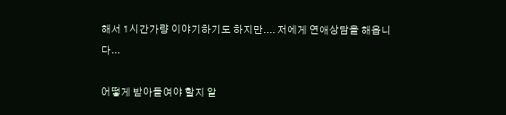해서 1시간가량 이야기하기도 하지만.... 저에게 연애상담을 해옵니다...

어떻게 받아들여야 할지 알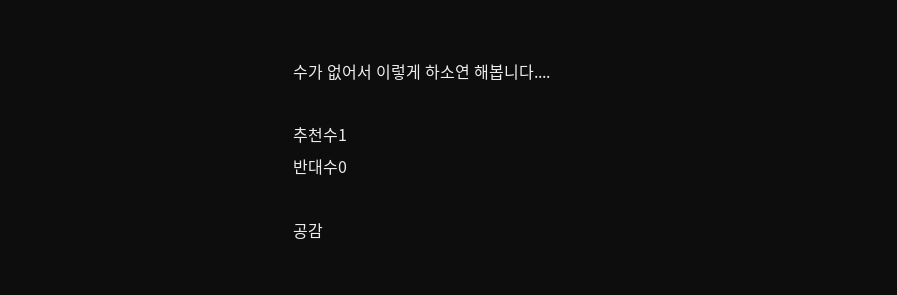수가 없어서 이렇게 하소연 해봅니다....

추천수1
반대수0

공감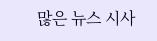많은 뉴스 시사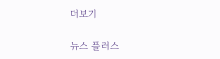더보기

뉴스 플러스